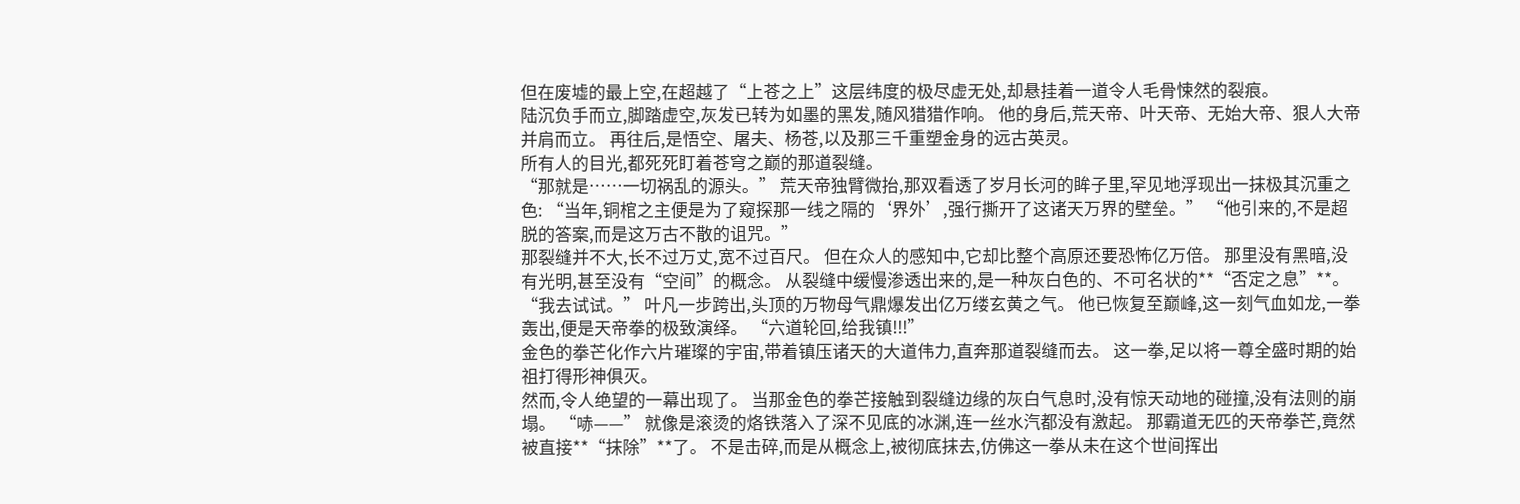但在废墟的最上空,在超越了“上苍之上”这层纬度的极尽虚无处,却悬挂着一道令人毛骨悚然的裂痕。
陆沉负手而立,脚踏虚空,灰发已转为如墨的黑发,随风猎猎作响。 他的身后,荒天帝、叶天帝、无始大帝、狠人大帝并肩而立。 再往后,是悟空、屠夫、杨苍,以及那三千重塑金身的远古英灵。
所有人的目光,都死死盯着苍穹之巅的那道裂缝。
“那就是……一切祸乱的源头。” 荒天帝独臂微抬,那双看透了岁月长河的眸子里,罕见地浮现出一抹极其沉重之色: “当年,铜棺之主便是为了窥探那一线之隔的‘界外’,强行撕开了这诸天万界的壁垒。” “他引来的,不是超脱的答案,而是这万古不散的诅咒。”
那裂缝并不大,长不过万丈,宽不过百尺。 但在众人的感知中,它却比整个高原还要恐怖亿万倍。 那里没有黑暗,没有光明,甚至没有“空间”的概念。 从裂缝中缓慢渗透出来的,是一种灰白色的、不可名状的**“否定之息”**。
“我去试试。” 叶凡一步跨出,头顶的万物母气鼎爆发出亿万缕玄黄之气。 他已恢复至巅峰,这一刻气血如龙,一拳轰出,便是天帝拳的极致演绎。 “六道轮回,给我镇!!!”
金色的拳芒化作六片璀璨的宇宙,带着镇压诸天的大道伟力,直奔那道裂缝而去。 这一拳,足以将一尊全盛时期的始祖打得形神俱灭。
然而,令人绝望的一幕出现了。 当那金色的拳芒接触到裂缝边缘的灰白气息时,没有惊天动地的碰撞,没有法则的崩塌。 “哧——” 就像是滚烫的烙铁落入了深不见底的冰渊,连一丝水汽都没有激起。 那霸道无匹的天帝拳芒,竟然被直接**“抹除”**了。 不是击碎,而是从概念上,被彻底抹去,仿佛这一拳从未在这个世间挥出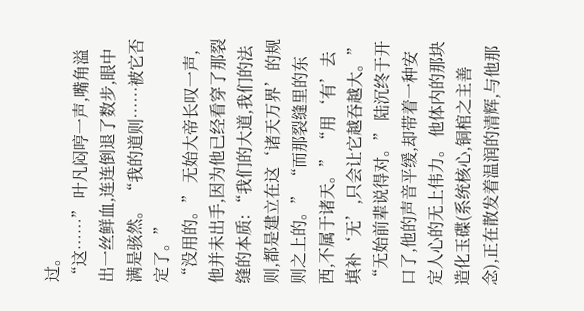过。
“这……” 叶凡闷哼一声,嘴角溢出一丝鲜血,连连倒退了数步,眼中满是骇然。 “我的道则……被它否定了。”
“没用的。” 无始大帝长叹一声,他并未出手,因为他已经看穿了那裂缝的本质: “我们的大道,我们的法则,都是建立在这‘诸天万界’的规则之上的。” “而那裂缝里的东西,不属于诸天。” “用‘有’去填补‘无’,只会让它越吞越大。”
“无始前辈说得对。” 陆沉终于开口了,他的声音平缓,却带着一种安定人心的无上伟力。 他体内的那块造化玉碟(系统核心,铜棺之主善念),正在散发着温润的清辉,与他那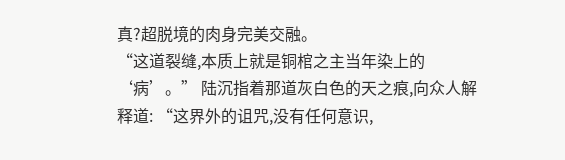真?超脱境的肉身完美交融。
“这道裂缝,本质上就是铜棺之主当年染上的‘病’。” 陆沉指着那道灰白色的天之痕,向众人解释道: “这界外的诅咒,没有任何意识,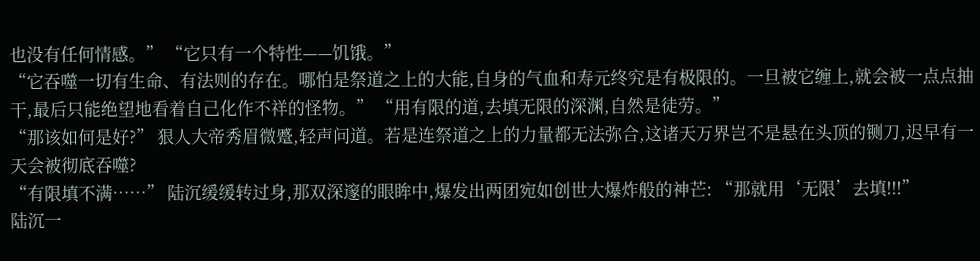也没有任何情感。” “它只有一个特性——饥饿。”
“它吞噬一切有生命、有法则的存在。哪怕是祭道之上的大能,自身的气血和寿元终究是有极限的。一旦被它缠上,就会被一点点抽干,最后只能绝望地看着自己化作不祥的怪物。” “用有限的道,去填无限的深渊,自然是徒劳。”
“那该如何是好?” 狠人大帝秀眉微蹙,轻声问道。若是连祭道之上的力量都无法弥合,这诸天万界岂不是悬在头顶的铡刀,迟早有一天会被彻底吞噬?
“有限填不满……” 陆沉缓缓转过身,那双深邃的眼眸中,爆发出两团宛如创世大爆炸般的神芒: “那就用‘无限’去填!!!”
陆沉一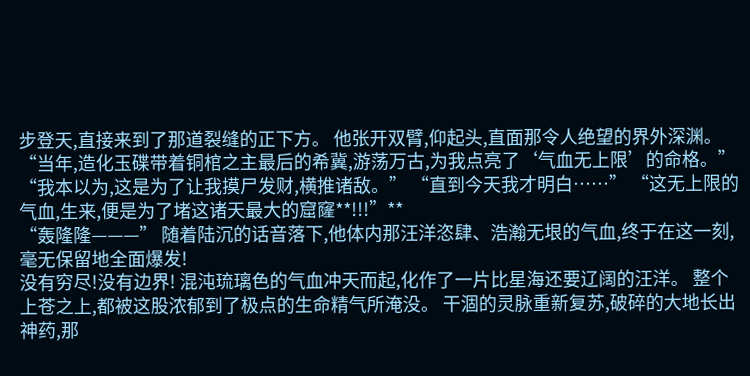步登天,直接来到了那道裂缝的正下方。 他张开双臂,仰起头,直面那令人绝望的界外深渊。
“当年,造化玉碟带着铜棺之主最后的希冀,游荡万古,为我点亮了‘气血无上限’的命格。” “我本以为,这是为了让我摸尸发财,横推诸敌。” “直到今天我才明白……” “这无上限的气血,生来,便是为了堵这诸天最大的窟窿**!!!”**
“轰隆隆———” 随着陆沉的话音落下,他体内那汪洋恣肆、浩瀚无垠的气血,终于在这一刻,毫无保留地全面爆发!
没有穷尽!没有边界! 混沌琉璃色的气血冲天而起,化作了一片比星海还要辽阔的汪洋。 整个上苍之上,都被这股浓郁到了极点的生命精气所淹没。 干涸的灵脉重新复苏,破碎的大地长出神药,那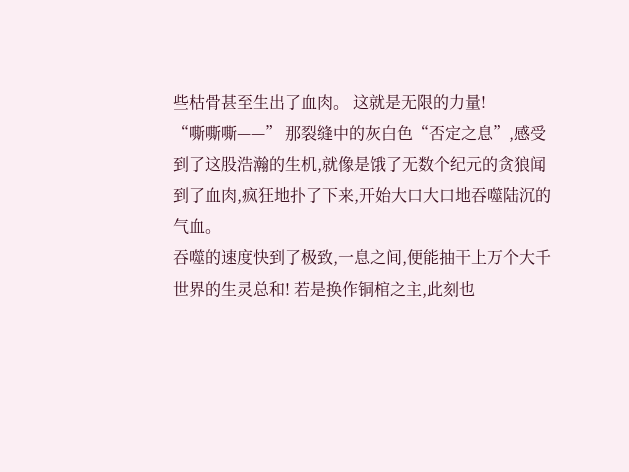些枯骨甚至生出了血肉。 这就是无限的力量!
“嘶嘶嘶——” 那裂缝中的灰白色“否定之息”,感受到了这股浩瀚的生机,就像是饿了无数个纪元的贪狼闻到了血肉,疯狂地扑了下来,开始大口大口地吞噬陆沉的气血。
吞噬的速度快到了极致,一息之间,便能抽干上万个大千世界的生灵总和! 若是换作铜棺之主,此刻也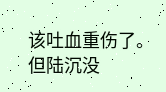该吐血重伤了。
但陆沉没